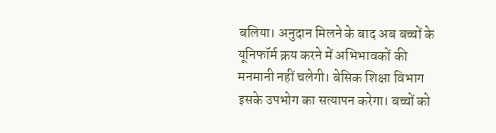बलिया। अनुदान मिलने के बाद अब बच्चों के यूनिफॉर्म क्रय करने में अभिभावकों की मनमानी नहीं चलेगी। बेसिक शिक्षा विभाग इसके उपभोग का सत्यापन करेगा। बच्चों को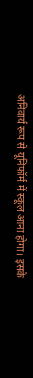अनिवार्य रूप से यूनिफॉर्म में स्कूल आना होगा। इसके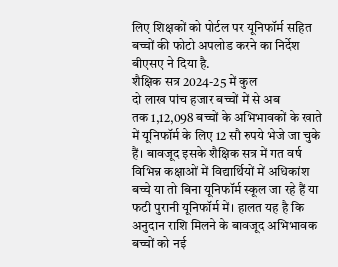लिए शिक्षकों को पोर्टल पर यूनिफॉर्म सहित बच्चों की फोटो अपलोड करने का निर्देश बीएसए ने दिया है.
शैक्षिक सत्र 2024-25 में कुल
दो लाख पांच हजार बच्चों में से अब
तक 1,12,098 बच्चों के अभिभावकों के खाते में यूनिफॉर्म के लिए 12 सौ रुपये भेजे जा चुके हैं। बावजूद इसके शैक्षिक सत्र में गत वर्ष विभिन्न कक्षाओं में विद्यार्थियों में अधिकांश बच्चे या तो बिना यूनिफॉर्म स्कूल जा रहे हैं या फटी पुरानी यूनिफॉर्म में। हालत यह है कि अनुदान राशि मिलने के बावजूद अभिभावक बच्चों को नई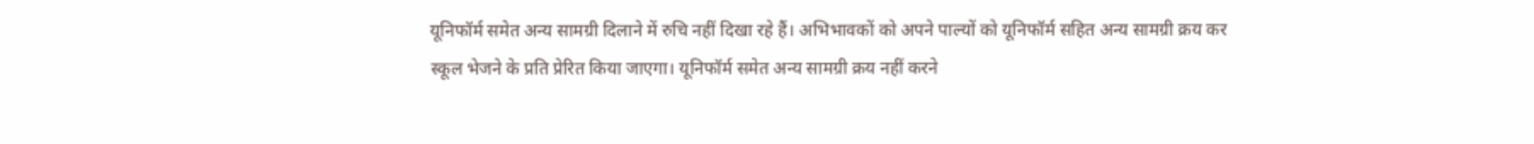यूनिफॉर्म समेत अन्य सामग्री दिलाने में रुचि नहीं दिखा रहे हैं। अभिभावकों को अपने पाल्यों को यूनिफॉर्म सहित अन्य सामग्री क्रय कर
स्कूल भेजने के प्रति प्रेरित किया जाएगा। यूनिफॉर्म समेत अन्य सामग्री क्रय नहीं करने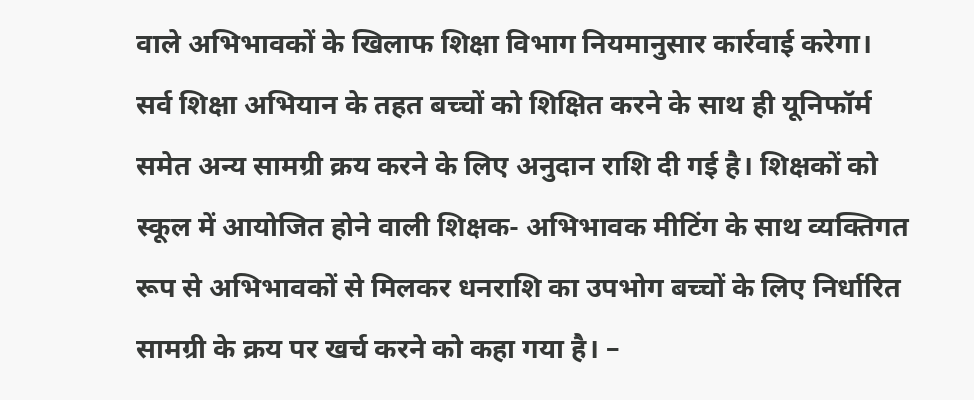वाले अभिभावकों के खिलाफ शिक्षा विभाग नियमानुसार कार्रवाई करेगा।
सर्व शिक्षा अभियान के तहत बच्चों को शिक्षित करने के साथ ही यूनिफॉर्म समेत अन्य सामग्री क्रय करने के लिए अनुदान राशि दी गई है। शिक्षकों को स्कूल में आयोजित होने वाली शिक्षक- अभिभावक मीटिंग के साथ व्यक्तिगत रूप से अभिभावकों से मिलकर धनराशि का उपभोग बच्चों के लिए निर्धारित सामग्री के क्रय पर खर्च करने को कहा गया है। –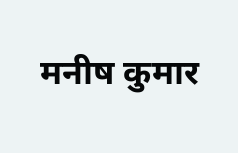मनीष कुमार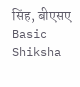सिंह, बीएसए
Basic Shiksha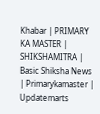Khabar | PRIMARY KA MASTER | SHIKSHAMITRA | Basic Shiksha News | Primarykamaster | Updatemarts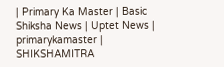| Primary Ka Master | Basic Shiksha News | Uptet News | primarykamaster | SHIKSHAMITRA